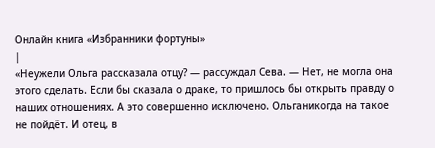Онлайн книга «Избранники фортуны»
|
«Неужели Ольга рассказала отцу? — рассуждал Сева. — Нет, не могла она этого сделать. Если бы сказала о драке, то пришлось бы открыть правду о наших отношениях. А это совершенно исключено. Ольганикогда на такое не пойдёт. И отец, в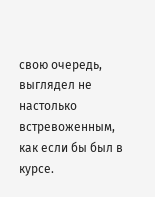свою очередь, выглядел не настолько встревоженным, как если бы был в курсе.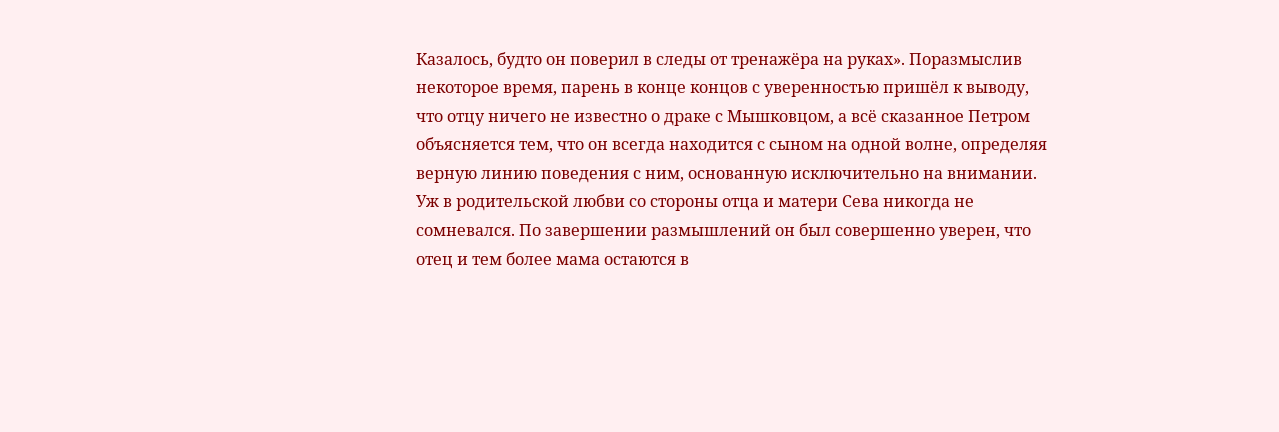Казалось, будто он поверил в следы от тренажёра на руках». Поразмыслив некоторое время, парень в конце концов с уверенностью пришёл к выводу, что отцу ничего не известно о драке с Мышковцом, а всё сказанное Петром объясняется тем, что он всегда находится с сыном на одной волне, определяя верную линию поведения с ним, основанную исключительно на внимании. Уж в родительской любви со стороны отца и матери Сева никогда не сомневался. По завершении размышлений он был совершенно уверен, что отец и тем более мама остаются в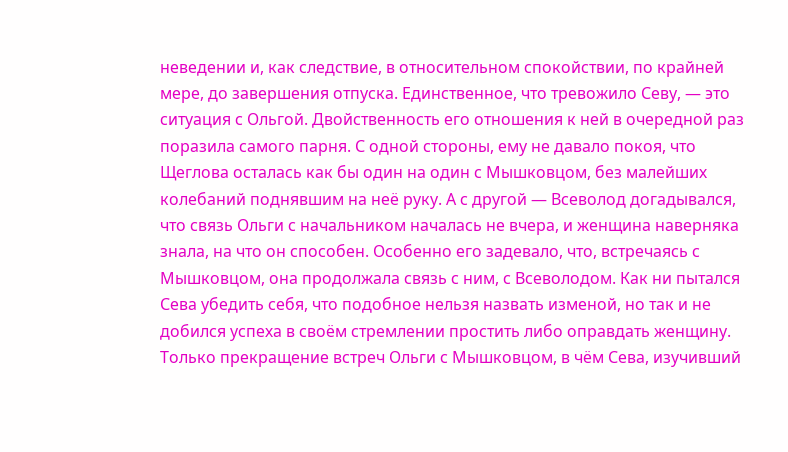неведении и, как следствие, в относительном спокойствии, по крайней мере, до завершения отпуска. Единственное, что тревожило Севу, — это ситуация с Ольгой. Двойственность его отношения к ней в очередной раз поразила самого парня. С одной стороны, ему не давало покоя, что Щеглова осталась как бы один на один с Мышковцом, без малейших колебаний поднявшим на неё руку. А с другой — Всеволод догадывался, что связь Ольги с начальником началась не вчера, и женщина наверняка знала, на что он способен. Особенно его задевало, что, встречаясь с Мышковцом, она продолжала связь с ним, с Всеволодом. Как ни пытался Сева убедить себя, что подобное нельзя назвать изменой, но так и не добился успеха в своём стремлении простить либо оправдать женщину. Только прекращение встреч Ольги с Мышковцом, в чём Сева, изучивший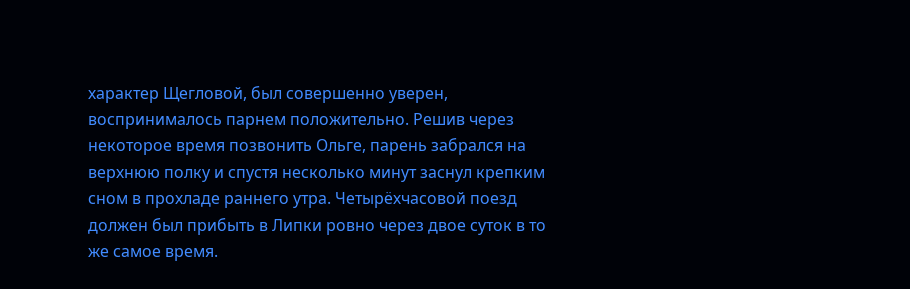характер Щегловой, был совершенно уверен, воспринималось парнем положительно. Решив через некоторое время позвонить Ольге, парень забрался на верхнюю полку и спустя несколько минут заснул крепким сном в прохладе раннего утра. Четырёхчасовой поезд должен был прибыть в Липки ровно через двое суток в то же самое время.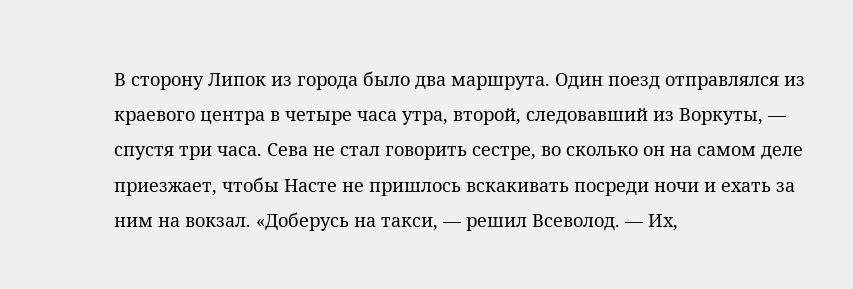В сторону Липок из города было два маршрута. Один поезд отправлялся из краевого центра в четыре часа утра, второй, следовавший из Воркуты, — спустя три часа. Сева не стал говорить сестре, во сколько он на самом деле приезжает, чтобы Насте не пришлось вскакивать посреди ночи и ехать за ним на вокзал. «Доберусь на такси, — решил Всеволод. — Их,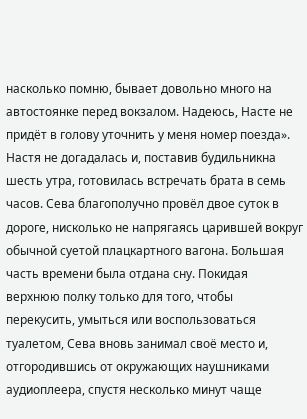насколько помню, бывает довольно много на автостоянке перед вокзалом. Надеюсь, Насте не придёт в голову уточнить у меня номер поезда». Настя не догадалась и, поставив будильникна шесть утра, готовилась встречать брата в семь часов. Сева благополучно провёл двое суток в дороге, нисколько не напрягаясь царившей вокруг обычной суетой плацкартного вагона. Большая часть времени была отдана сну. Покидая верхнюю полку только для того, чтобы перекусить, умыться или воспользоваться туалетом, Сева вновь занимал своё место и, отгородившись от окружающих наушниками аудиоплеера, спустя несколько минут чаще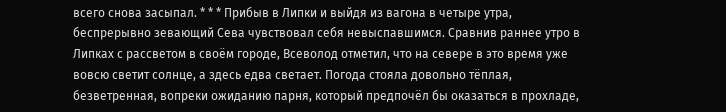всего снова засыпал. * * * Прибыв в Липки и выйдя из вагона в четыре утра, беспрерывно зевающий Сева чувствовал себя невыспавшимся. Сравнив раннее утро в Липках с рассветом в своём городе, Всеволод отметил, что на севере в это время уже вовсю светит солнце, а здесь едва светает. Погода стояла довольно тёплая, безветренная, вопреки ожиданию парня, который предпочёл бы оказаться в прохладе,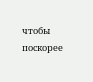чтобы поскорее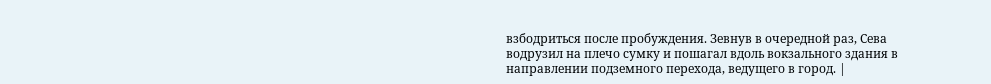взбодриться после пробуждения. Зевнув в очередной раз, Сева водрузил на плечо сумку и пошагал вдоль вокзального здания в направлении подземного перехода, ведущего в город. |